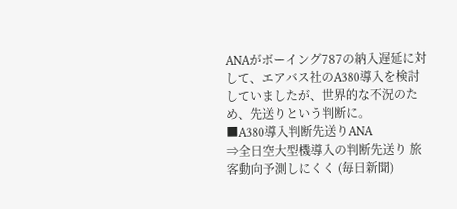ANAがボーイング787の納入遅延に対して、エアバス社のA380導入を検討していましたが、世界的な不況のため、先送りという判断に。
■A380導入判断先送りANA
⇒全日空大型機導入の判断先送り 旅客動向予測しにくく (毎日新聞)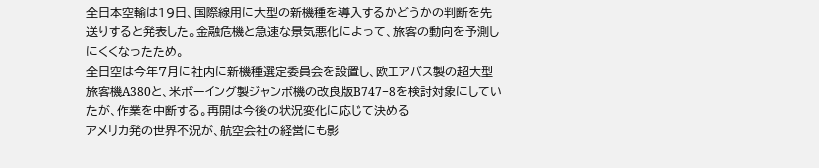全日本空輸は19日、国際線用に大型の新機種を導入するかどうかの判断を先送りすると発表した。金融危機と急速な景気悪化によって、旅客の動向を予測しにくくなったため。
全日空は今年7月に社内に新機種選定委員会を設置し、欧エアバス製の超大型旅客機A380と、米ボーイング製ジャンボ機の改良版B747−8を検討対象にしていたが、作業を中断する。再開は今後の状況変化に応じて決める
アメリカ発の世界不況が、航空会社の経営にも影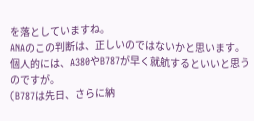を落としていますね。
ANAのこの判断は、正しいのではないかと思います。
個人的には、A380やB787が早く就航するといいと思うのですが。
(B787は先日、さらに納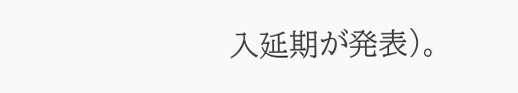入延期が発表)。